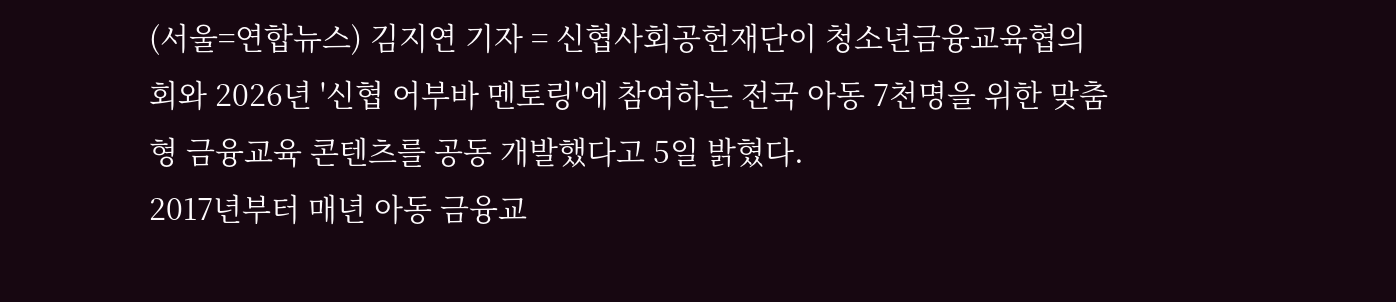(서울=연합뉴스) 김지연 기자 = 신협사회공헌재단이 청소년금융교육협의회와 2026년 '신협 어부바 멘토링'에 참여하는 전국 아동 7천명을 위한 맞춤형 금융교육 콘텐츠를 공동 개발했다고 5일 밝혔다.
2017년부터 매년 아동 금융교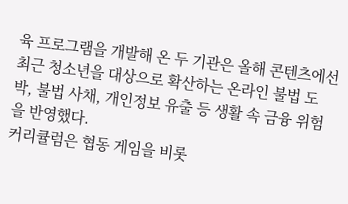육 프로그램을 개발해 온 두 기관은 올해 콘텐츠에선 최근 청소년을 대상으로 확산하는 온라인 불법 도박, 불법 사채, 개인정보 유출 등 생활 속 금융 위험을 반영했다.
커리큘럼은 협동 게임을 비롯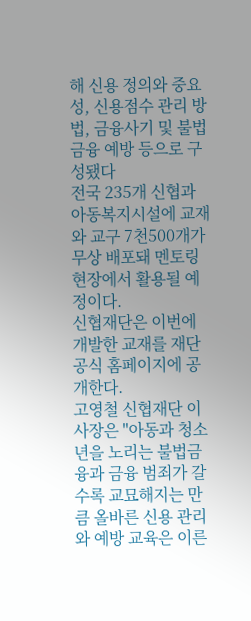해 신용 정의와 중요성, 신용점수 관리 방법, 금융사기 및 불법금융 예방 등으로 구성됐다
전국 235개 신협과 아동복지시설에 교재와 교구 7천500개가 무상 배포돼 멘토링 현장에서 활용될 예정이다.
신협재단은 이번에 개발한 교재를 재단 공식 홈페이지에 공개한다.
고영철 신협재단 이사장은 "아동과 청소년을 노리는 불법금융과 금융 범죄가 갈수록 교묘해지는 만큼 올바른 신용 관리와 예방 교육은 이른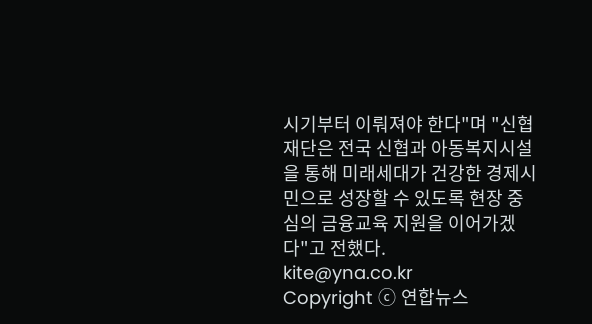시기부터 이뤄져야 한다"며 "신협재단은 전국 신협과 아동복지시설을 통해 미래세대가 건강한 경제시민으로 성장할 수 있도록 현장 중심의 금융교육 지원을 이어가겠다"고 전했다.
kite@yna.co.kr
Copyright ⓒ 연합뉴스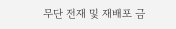무단 전재 및 재배포 금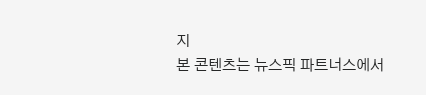지
본 콘텐츠는 뉴스픽 파트너스에서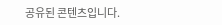공유된 콘텐츠입니다.